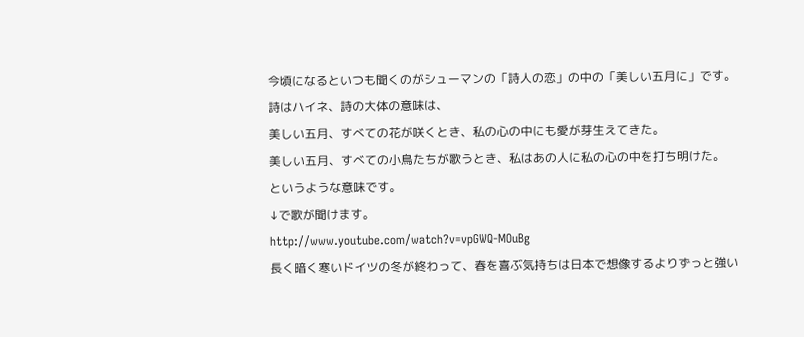今頃になるといつも聞くのがシューマンの「詩人の恋」の中の「美しい五月に」です。
詩はハイネ、詩の大体の意味は、
美しい五月、すべての花が咲くとき、私の心の中にも愛が芽生えてきた。
美しい五月、すべての小鳥たちが歌うとき、私はあの人に私の心の中を打ち明けた。
というような意味です。
↓で歌が聞けます。
http://www.youtube.com/watch?v=vpGWQ-MOuBg
長く暗く寒いドイツの冬が終わって、春を喜ぶ気持ちは日本で想像するよりずっと強い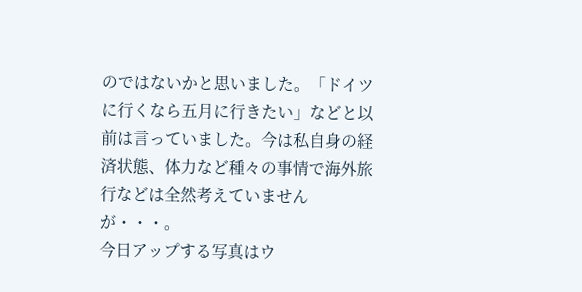のではないかと思いました。「ドイツに行くなら五月に行きたい」などと以前は言っていました。今は私自身の経済状態、体力など種々の事情で海外旅行などは全然考えていませんが・・・。
今日アップする写真はウ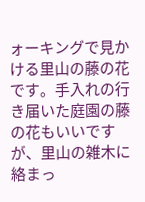ォーキングで見かける里山の藤の花です。手入れの行き届いた庭園の藤の花もいいですが、里山の雑木に絡まっ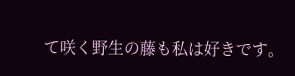て咲く野生の藤も私は好きです。